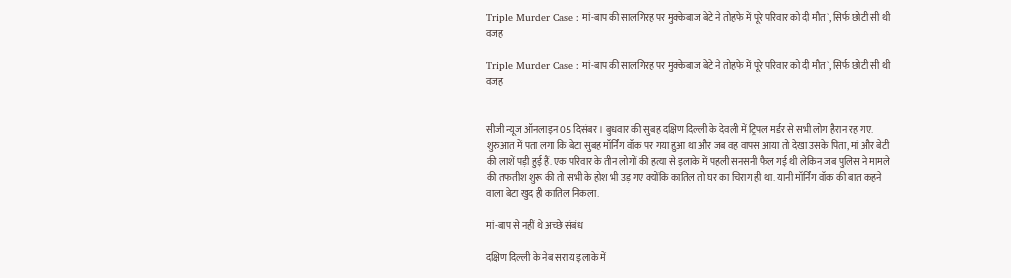Triple Murder Case : मां-बाप की सालगिरह पर मुक्केबाज बेटे ने तोहफे में पूरे परिवार को दी मौत`, सिर्फ छोटी सी थी वजह

Triple Murder Case : मां-बाप की सालगिरह पर मुक्केबाज बेटे ने तोहफे में पूरे परिवार को दी मौत`, सिर्फ छोटी सी थी वजह


सीजी न्यूज ऑनलाइन 05 दिसंबर । बुधवार की सुबह दक्षिण दिल्ली के देवली में ट्रिपल मर्डर से सभी लोग हैरान रह गए. शुरुआत में पता लगा कि बेटा सुबह मॉर्निंग वॉक पर गया हुआ था और जब वह वापस आया तो देखा उसके पिता, मां और बेटी की लाशें पड़ी हुई हैं. एक परिवार के तीन लोगों की हत्या से इलाके में पहली सनसनी फैल गई थी लेकिन जब पुलिस ने मामले की तफतीश शुरू की तो सभी के होश भी उड़ गए क्योंकि कातिल तो घर का चिराग ही था. यानी मॉर्निंग वॉक की बात कहने वाला बेटा खुद ही कातिल निकला.

मां-बाप से नहीं थे अच्छे संबंध

दक्षिण दिल्ली के नेब सराय इलाके में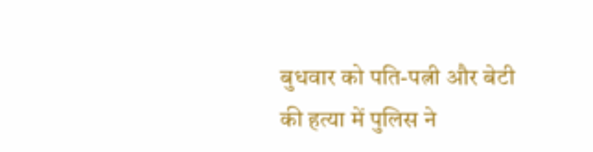बुधवार को पति-पत्नी और बेटी की हत्या में पुलिस ने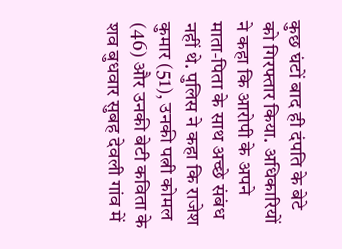कुछ घंटों बाद ही दंपति के बेटे को गिरफ्तार किया. अधिकारियों ने कहा कि आरोपी के अपने माता-पिता के साथ अच्छे संबंध नहीं थे. पुलिस ने कहा कि राजेश कुमार (51), उनकी पत्नी कोमल (46) और उनकी बेटी कविता के शव बुधवार सुबह देवली गांव में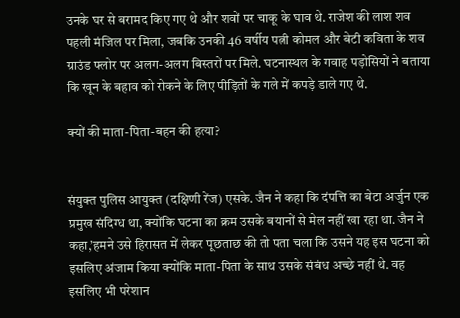उनके घर से बरामद किए गए थे और शवों पर चाकू के घाव थे. राजेश की लाश शव पहली मंजिल पर मिला, जबकि उनकी 46 वर्षीय पत्नी कोमल और बेटी कविता के शव ग्राउंड फ्लोर पर अलग-अलग बिस्तरों पर मिले. घटनास्थल के गवाह पड़ोसियों ने बताया कि खून के बहाव को रोकने के लिए पीड़ितों के गले में कपड़े डाले गए थे.

क्यों की माता-पिता-बहन की हत्या?


संयुक्त पुलिस आयुक्त (दक्षिणी रेंज) एसके. जैन ने कहा कि दंपत्ति का बेटा अर्जुन एक प्रमुख संदिग्ध था, क्योंकि घटना का क्रम उसके बयानों से मेल नहीं खा रहा था. जैन ने कहा,’हमने उसे हिरासत में लेकर पूछताछ की तो पता चला कि उसने यह इस घटना को इसलिए अंजाम किया क्योंकि माता-पिता के साथ उसके संबंध अच्छे नहीं थे. वह इसलिए भी परेशान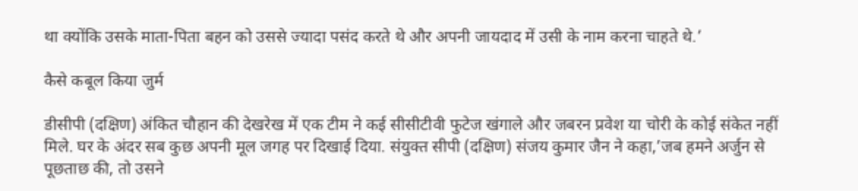था क्योंकि उसके माता-पिता बहन को उससे ज्यादा पसंद करते थे और अपनी जायदाद में उसी के नाम करना चाहते थे.’

कैसे कबूल किया जुर्म

डीसीपी (दक्षिण) अंकित चौहान की देखरेख में एक टीम ने कई सीसीटीवी फुटेज खंगाले और जबरन प्रवेश या चोरी के कोई संकेत नहीं मिले. घर के अंदर सब कुछ अपनी मूल जगह पर दिखाई दिया. संयुक्त सीपी (दक्षिण) संजय कुमार जैन ने कहा,’जब हमने अर्जुन से पूछताछ की, तो उसने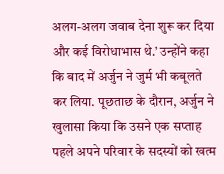अलग-अलग जवाब देना शुरू कर दिया और कई विरोधाभास थे.’ उन्होंने कहा कि बाद में अर्जुन ने जुर्म भी कबूलते कर लिया. पूछताछ के दौरान, अर्जुन ने खुलासा किया कि उसने एक सप्ताह पहले अपने परिवार के सदस्यों को खत्म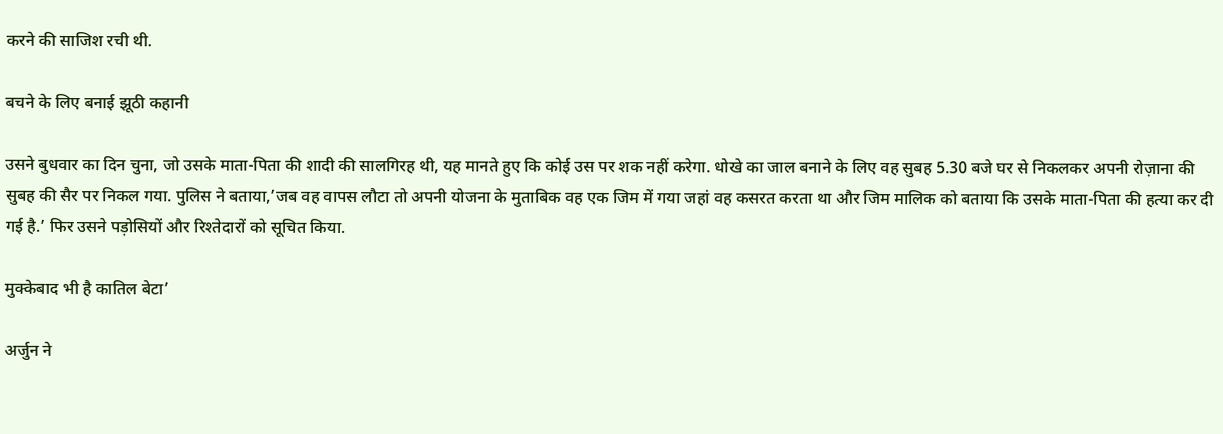करने की साजिश रची थी.

बचने के लिए बनाई झूठी कहानी

उसने बुधवार का दिन चुना, जो उसके माता-पिता की शादी की सालगिरह थी, यह मानते हुए कि कोई उस पर शक नहीं करेगा. धोखे का जाल बनाने के लिए वह सुबह 5.30 बजे घर से निकलकर अपनी रोज़ाना की सुबह की सैर पर निकल गया. पुलिस ने बताया,’जब वह वापस लौटा तो अपनी योजना के मुताबिक वह एक जिम में गया जहां वह कसरत करता था और जिम मालिक को बताया कि उसके माता-पिता की हत्या कर दी गई है.’ फिर उसने पड़ोसियों और रिश्तेदारों को सूचित किया.

मुक्केबाद भी है कातिल बेटा’

अर्जुन ने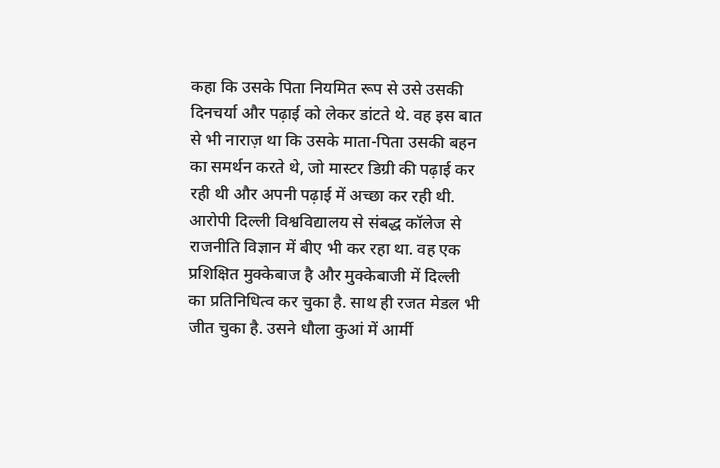कहा कि उसके पिता नियमित रूप से उसे उसकी दिनचर्या और पढ़ाई को लेकर डांटते थे. वह इस बात से भी नाराज़ था कि उसके माता-पिता उसकी बहन का समर्थन करते थे, जो मास्टर डिग्री की पढ़ाई कर रही थी और अपनी पढ़ाई में अच्छा कर रही थी. आरोपी दिल्ली विश्वविद्यालय से संबद्ध कॉलेज से राजनीति विज्ञान में बीए भी कर रहा था. वह एक प्रशिक्षित मुक्केबाज है और मुक्केबाजी में दिल्ली का प्रतिनिधित्व कर चुका है. साथ ही रजत मेडल भी जीत चुका है. उसने धौला कुआं में आर्मी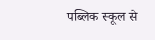पब्लिक स्कूल से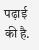पढ़ाई की है.